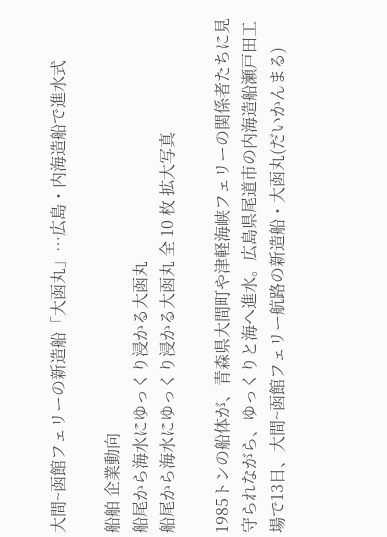大間~函館フェリーの新造船「大函丸」…広島・内海造船で進水式

船舶 企業動向
船尾から海水にゆっくり浸かる大函丸
船尾から海水にゆっくり浸かる大函丸 全 10 枚 拡大写真

1985トンの船体が、青森県大間町や津軽海峡フェリーの関係者たちに見守られながら、ゆっくりと海へ進水。広島県尾道市の内海造船瀬戸田工場で13日、大間~函館フェリー航路の新造船・大函丸(だいかんまる)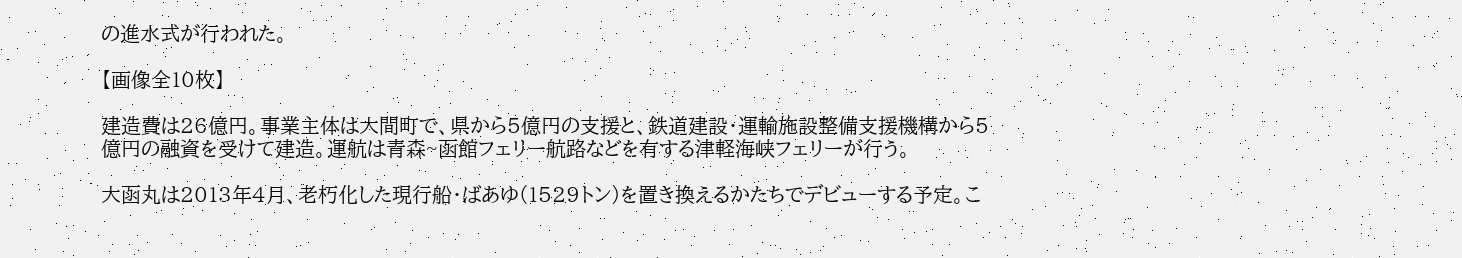の進水式が行われた。

【画像全10枚】

建造費は26億円。事業主体は大間町で、県から5億円の支援と、鉄道建設・運輸施設整備支援機構から5億円の融資を受けて建造。運航は青森~函館フェリー航路などを有する津軽海峡フェリーが行う。

大函丸は2013年4月、老朽化した現行船・ばあゆ(1529トン)を置き換えるかたちでデビューする予定。こ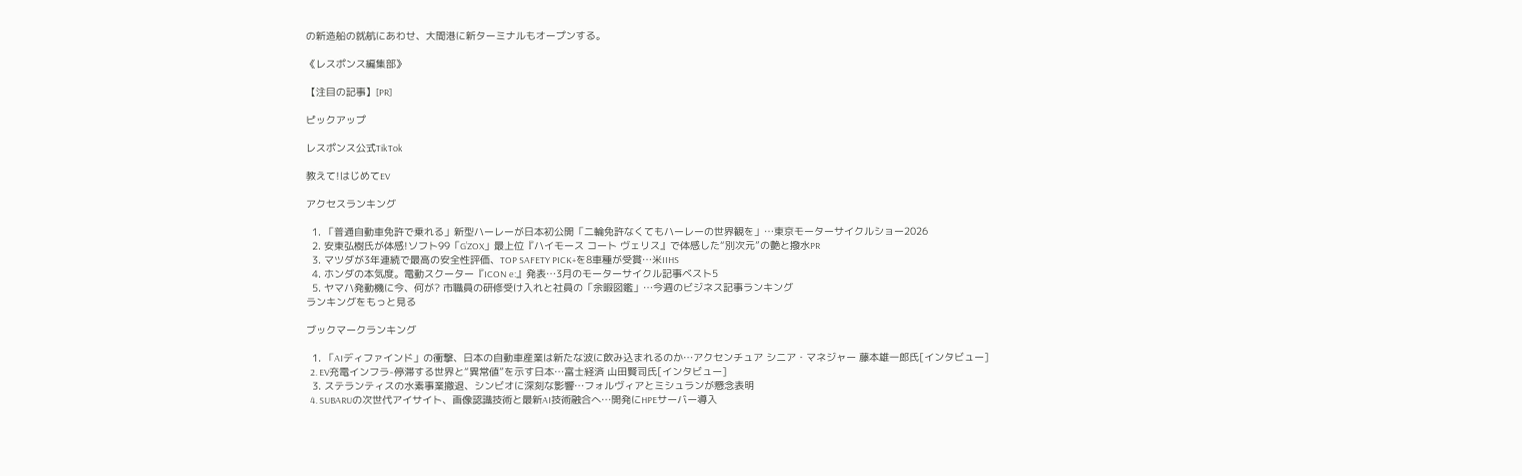の新造船の就航にあわせ、大間港に新ターミナルもオープンする。

《レスポンス編集部》

【注目の記事】[PR]

ピックアップ

レスポンス公式TikTok

教えて!はじめてEV

アクセスランキング

  1. 「普通自動車免許で乗れる」新型ハーレーが日本初公開「二輪免許なくてもハーレーの世界観を」…東京モーターサイクルショー2026
  2. 安東弘樹氏が体感!ソフト99「G’ZOX」最上位『ハイモース コート ヴェリス』で体感した“別次元”の艶と撥水PR
  3. マツダが3年連続で最高の安全性評価、TOP SAFETY PICK+を8車種が受賞…米IIHS
  4. ホンダの本気度。電動スクーター『ICON e:』発表…3月のモーターサイクル記事ベスト5
  5. ヤマハ発動機に今、何が? 市職員の研修受け入れと社員の「余暇図鑑」…今週のビジネス記事ランキング
ランキングをもっと見る

ブックマークランキング

  1. 「AIディファインド」の衝撃、日本の自動車産業は新たな波に飲み込まれるのか…アクセンチュア シニア・マネジャー 藤本雄一郎氏[インタビュー]
  2. EV充電インフラ-停滞する世界と“異常値”を示す日本…富士経済 山田賢司氏[インタビュー]
  3. ステランティスの水素事業撤退、シンビオに深刻な影響…フォルヴィアとミシュランが懸念表明
  4. SUBARUの次世代アイサイト、画像認識技術と最新AI技術融合へ…開発にHPEサーバー導入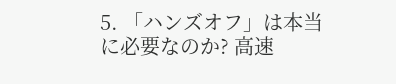5. 「ハンズオフ」は本当に必要なのか? 高速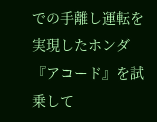での手離し運転を実現したホンダ『アコード』を試乗して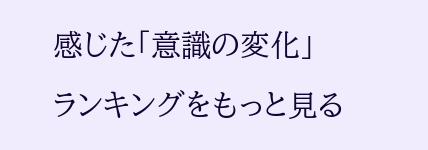感じた「意識の変化」
ランキングをもっと見る